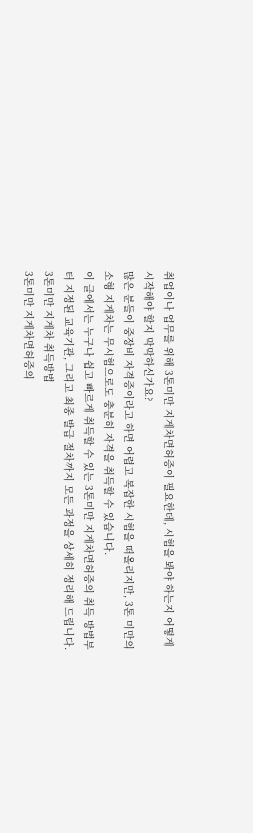취업이나 업무를 위해 3톤미만 지게차면허증이 필요한데, 시험을 봐야 하는지 어떻게 시작해야 할지 막막하신가요?
많은 분들이 중장비 자격증이라고 하면 어렵고 복잡한 시험을 떠올리지만, 3톤 미만의 소형 지게차는 무시험으로도 충분히 자격을 취득할 수 있습니다.
이 글에서는 누구나 쉽고 빠르게 취득할 수 있는 3톤미만 지게차면허증의 취득 방법부터 지정된 교육기관, 그리고 최종 발급 절차까지 모든 과정을 상세히 정리해 드립니다.
3톤미만 지게차 취득방법
3톤미만 지게차면허증의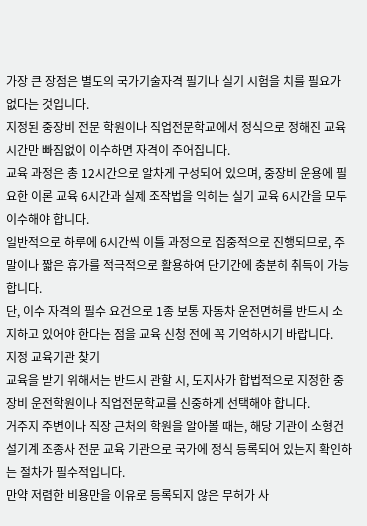가장 큰 장점은 별도의 국가기술자격 필기나 실기 시험을 치를 필요가 없다는 것입니다.
지정된 중장비 전문 학원이나 직업전문학교에서 정식으로 정해진 교육 시간만 빠짐없이 이수하면 자격이 주어집니다.
교육 과정은 총 12시간으로 알차게 구성되어 있으며, 중장비 운용에 필요한 이론 교육 6시간과 실제 조작법을 익히는 실기 교육 6시간을 모두 이수해야 합니다.
일반적으로 하루에 6시간씩 이틀 과정으로 집중적으로 진행되므로, 주말이나 짧은 휴가를 적극적으로 활용하여 단기간에 충분히 취득이 가능합니다.
단, 이수 자격의 필수 요건으로 1종 보통 자동차 운전면허를 반드시 소지하고 있어야 한다는 점을 교육 신청 전에 꼭 기억하시기 바랍니다.
지정 교육기관 찾기
교육을 받기 위해서는 반드시 관할 시, 도지사가 합법적으로 지정한 중장비 운전학원이나 직업전문학교를 신중하게 선택해야 합니다.
거주지 주변이나 직장 근처의 학원을 알아볼 때는, 해당 기관이 소형건설기계 조종사 전문 교육 기관으로 국가에 정식 등록되어 있는지 확인하는 절차가 필수적입니다.
만약 저렴한 비용만을 이유로 등록되지 않은 무허가 사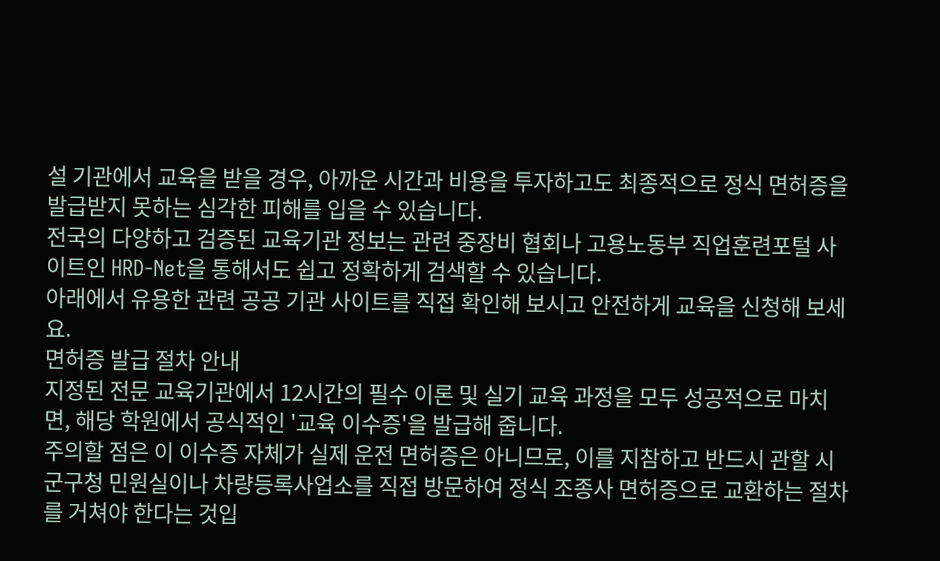설 기관에서 교육을 받을 경우, 아까운 시간과 비용을 투자하고도 최종적으로 정식 면허증을 발급받지 못하는 심각한 피해를 입을 수 있습니다.
전국의 다양하고 검증된 교육기관 정보는 관련 중장비 협회나 고용노동부 직업훈련포털 사이트인 HRD-Net을 통해서도 쉽고 정확하게 검색할 수 있습니다.
아래에서 유용한 관련 공공 기관 사이트를 직접 확인해 보시고 안전하게 교육을 신청해 보세요.
면허증 발급 절차 안내
지정된 전문 교육기관에서 12시간의 필수 이론 및 실기 교육 과정을 모두 성공적으로 마치면, 해당 학원에서 공식적인 '교육 이수증'을 발급해 줍니다.
주의할 점은 이 이수증 자체가 실제 운전 면허증은 아니므로, 이를 지참하고 반드시 관할 시군구청 민원실이나 차량등록사업소를 직접 방문하여 정식 조종사 면허증으로 교환하는 절차를 거쳐야 한다는 것입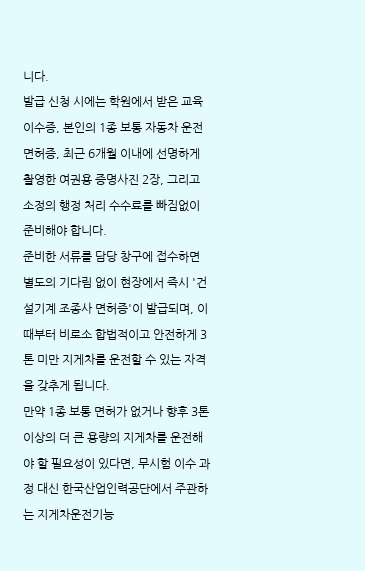니다.
발급 신청 시에는 학원에서 받은 교육 이수증, 본인의 1종 보통 자동차 운전면허증, 최근 6개월 이내에 선명하게 촬영한 여권용 증명사진 2장, 그리고 소정의 행정 처리 수수료를 빠짐없이 준비해야 합니다.
준비한 서류를 담당 창구에 접수하면 별도의 기다림 없이 현장에서 즉시 '건설기계 조종사 면허증'이 발급되며, 이때부터 비로소 합법적이고 안전하게 3톤 미만 지게차를 운전할 수 있는 자격을 갖추게 됩니다.
만약 1종 보통 면허가 없거나 향후 3톤 이상의 더 큰 용량의 지게차를 운전해야 할 필요성이 있다면, 무시험 이수 과정 대신 한국산업인력공단에서 주관하는 지게차운전기능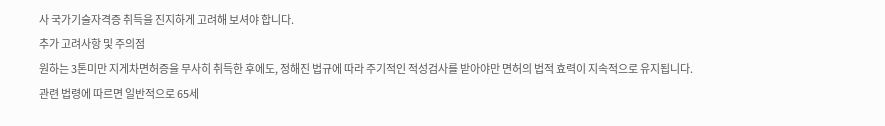사 국가기술자격증 취득을 진지하게 고려해 보셔야 합니다.
추가 고려사항 및 주의점
원하는 3톤미만 지게차면허증을 무사히 취득한 후에도, 정해진 법규에 따라 주기적인 적성검사를 받아야만 면허의 법적 효력이 지속적으로 유지됩니다.
관련 법령에 따르면 일반적으로 65세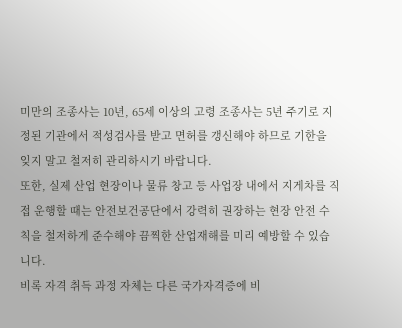미만의 조종사는 10년, 65세 이상의 고령 조종사는 5년 주기로 지정된 기관에서 적성검사를 받고 면허를 갱신해야 하므로 기한을 잊지 말고 철저히 관리하시기 바랍니다.
또한, 실제 산업 현장이나 물류 창고 등 사업장 내에서 지게차를 직접 운행할 때는 안전보건공단에서 강력히 권장하는 현장 안전 수칙을 철저하게 준수해야 끔찍한 산업재해를 미리 예방할 수 있습니다.
비록 자격 취득 과정 자체는 다른 국가자격증에 비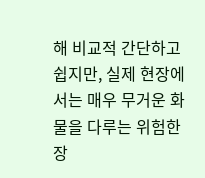해 비교적 간단하고 쉽지만, 실제 현장에서는 매우 무거운 화물을 다루는 위험한 장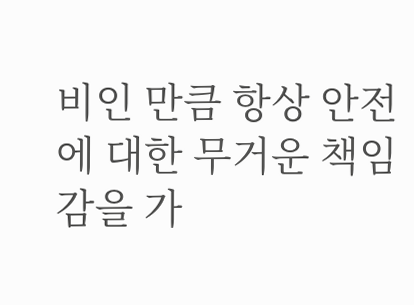비인 만큼 항상 안전에 대한 무거운 책임감을 가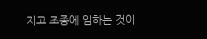지고 조종에 임하는 것이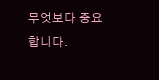무엇보다 중요합니다.